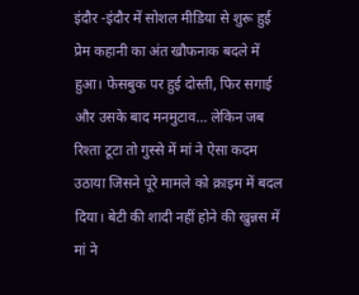इंदौर -इंदौर में सोशल मीडिया से शुरू हुई प्रेम कहानी का अंत खौफनाक बदले में हुआ। फेसबुक पर हुई दोस्ती, फिर सगाई और उसके बाद मनमुटाव… लेकिन जब रिश्ता टूटा तो गुस्से में मां ने ऐसा कदम उठाया जिसने पूरे मामले को क्राइम में बदल दिया। बेटी की शादी नहीं होने की खुन्नस में मां ने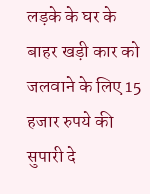लड़के के घर के बाहर खड़ी कार को जलवाने के लिए 15 हजार रुपये की सुपारी दे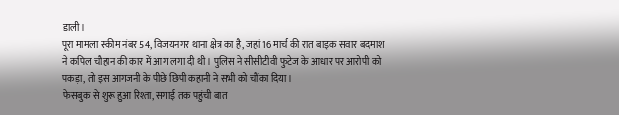डाली।
पूरा मामला स्कीम नंबर 54, विजयनगर थाना क्षेत्र का है, जहां 16 मार्च की रात बाइक सवार बदमाश ने कपिल चौहान की कार में आग लगा दी थी। पुलिस ने सीसीटीवी फुटेज के आधार पर आरोपी को पकड़ा, तो इस आगजनी के पीछे छिपी कहानी ने सभी को चौंका दिया।
फेसबुक से शुरू हुआ रिश्ता, सगाई तक पहुंची बात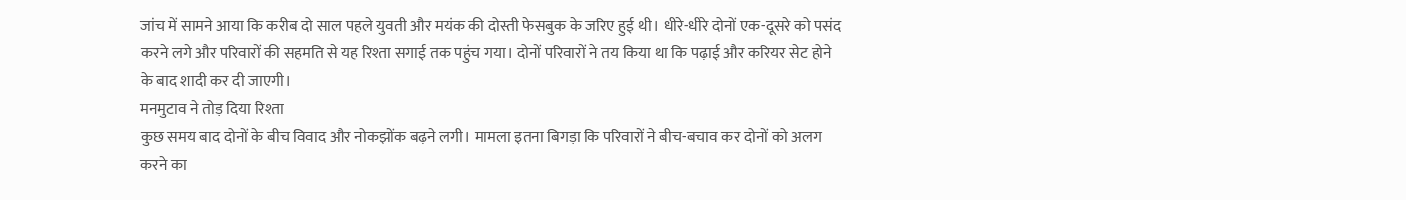जांच में सामने आया कि करीब दो साल पहले युवती और मयंक की दोस्ती फेसबुक के जरिए हुई थी। धीरे-धीरे दोनों एक-दूसरे को पसंद करने लगे और परिवारों की सहमति से यह रिश्ता सगाई तक पहुंच गया। दोनों परिवारों ने तय किया था कि पढ़ाई और करियर सेट होने के बाद शादी कर दी जाएगी।
मनमुटाव ने तोड़ दिया रिश्ता
कुछ समय बाद दोनों के बीच विवाद और नोकझोंक बढ़ने लगी। मामला इतना बिगड़ा कि परिवारों ने बीच-बचाव कर दोनों को अलग करने का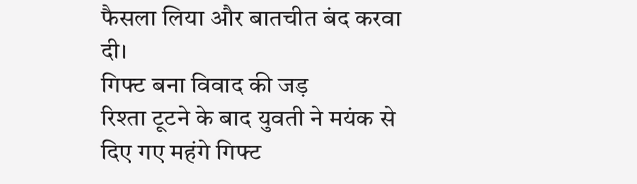फैसला लिया और बातचीत बंद करवा दी।
गिफ्ट बना विवाद की जड़
रिश्ता टूटने के बाद युवती ने मयंक से दिए गए महंगे गिफ्ट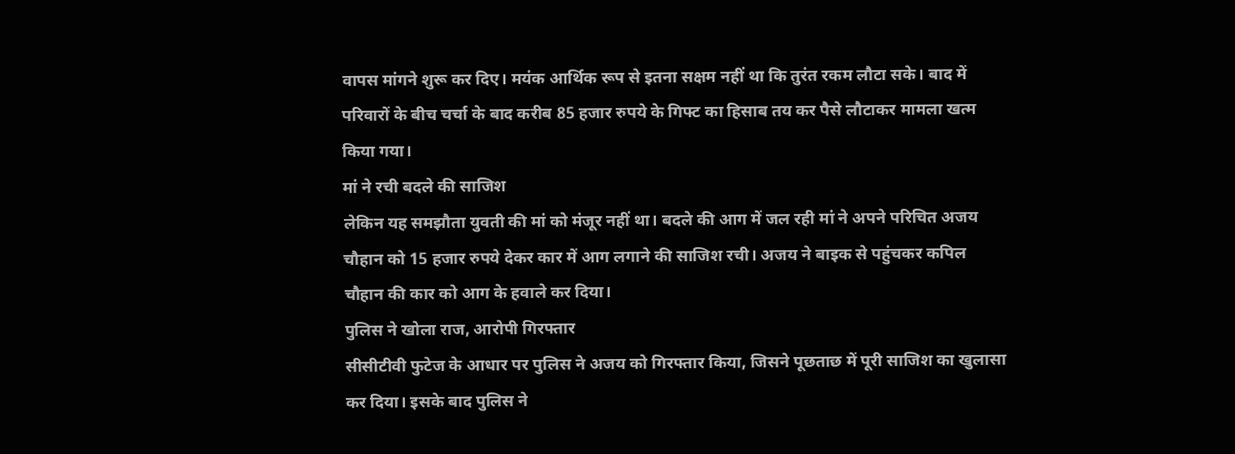वापस मांगने शुरू कर दिए। मयंक आर्थिक रूप से इतना सक्षम नहीं था कि तुरंत रकम लौटा सके। बाद में परिवारों के बीच चर्चा के बाद करीब 85 हजार रुपये के गिफ्ट का हिसाब तय कर पैसे लौटाकर मामला खत्म किया गया।
मां ने रची बदले की साजिश
लेकिन यह समझौता युवती की मां को मंजूर नहीं था। बदले की आग में जल रही मां ने अपने परिचित अजय चौहान को 15 हजार रुपये देकर कार में आग लगाने की साजिश रची। अजय ने बाइक से पहुंचकर कपिल चौहान की कार को आग के हवाले कर दिया।
पुलिस ने खोला राज, आरोपी गिरफ्तार
सीसीटीवी फुटेज के आधार पर पुलिस ने अजय को गिरफ्तार किया, जिसने पूछताछ में पूरी साजिश का खुलासा कर दिया। इसके बाद पुलिस ने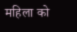महिला को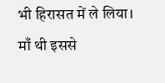भी हिरासत में ले लिया।
माँ थी इससे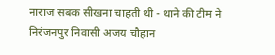नाराज सबक सीखना चाहती थी - थाने की टीम ने निरंजनपुर निवासी अजय चौहान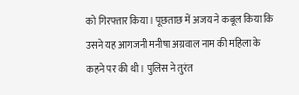को गिरफ्तार किया। पूछताछ में अजय ने कबूल किया कि उसने यह आगजनी मनीषा अग्रवाल नाम की महिला के कहने पर की थी। पुलिस ने तुरंत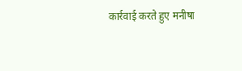कार्रवाई करते हुए मनीषा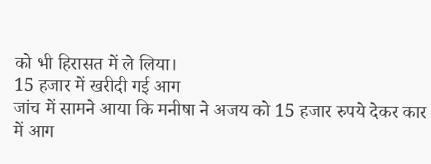को भी हिरासत में ले लिया।
15 हजार में खरीदी गई आग
जांच में सामने आया कि मनीषा ने अजय को 15 हजार रुपये देकर कार में आग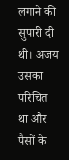लगाने की सुपारी दी थी। अजय उसका परिचित था और पैसों के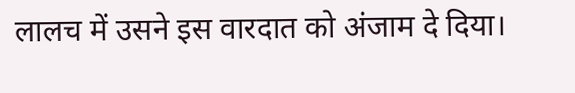लालच में उसने इस वारदात को अंजाम दे दिया।